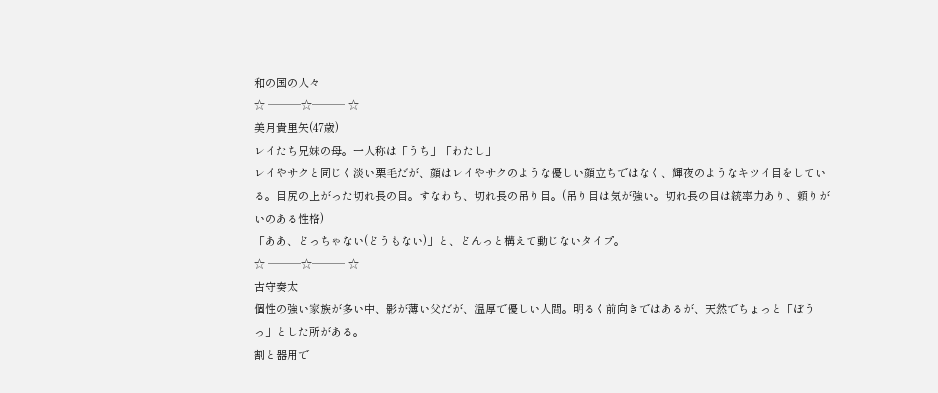和の国の人々
☆ ───☆─── ☆
美月貴里矢(47歳)
レイたち兄妹の母。一人称は「うち」「わたし」
レイやサクと同じく淡い栗毛だが、顔はレイやサクのような優しい顔立ちではなく、輝夜のようなキツイ目をしている。目尻の上がった切れ長の目。すなわち、切れ長の吊り目。(吊り目は気が強い。切れ長の目は統率力あり、頼りがいのある性格)
「ああ、どっちゃない(どうもない)」と、どんっと構えて動じないタイプ。
☆ ───☆─── ☆
古守奏太
個性の強い家族が多い中、影が薄い父だが、温厚で優しい人間。明るく前向きではあるが、天然でちょっと「ぼうっ」とした所がある。
割と器用で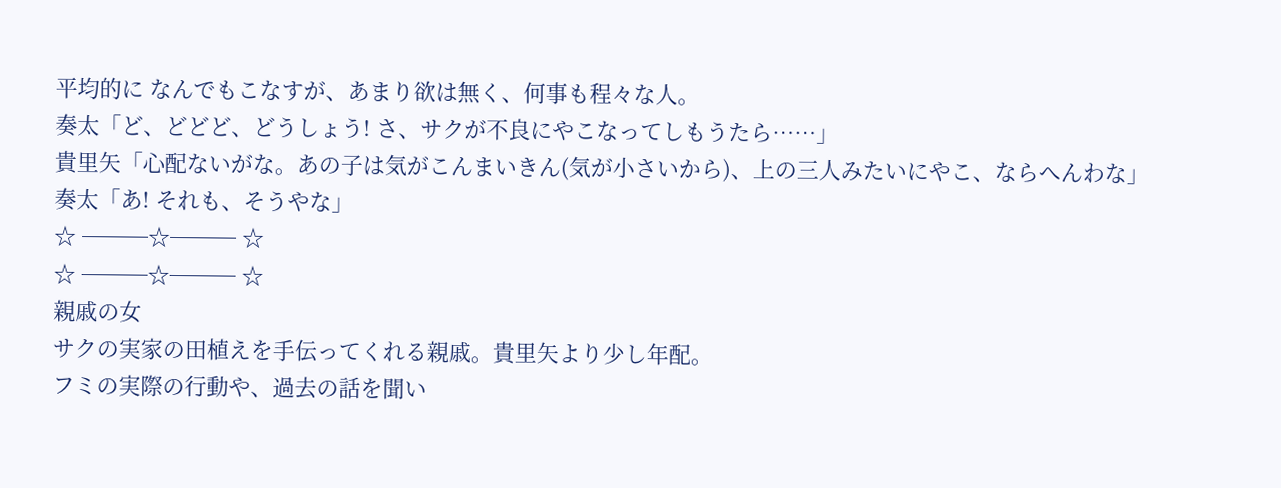平均的に なんでもこなすが、あまり欲は無く、何事も程々な人。
奏太「ど、どどど、どうしょう! さ、サクが不良にやこなってしもうたら……」
貴里矢「心配ないがな。あの子は気がこんまいきん(気が小さいから)、上の三人みたいにやこ、ならへんわな」
奏太「あ! それも、そうやな」
☆ ───☆─── ☆
☆ ───☆─── ☆
親戚の女
サクの実家の田植えを手伝ってくれる親戚。貴里矢より少し年配。
フミの実際の行動や、過去の話を聞い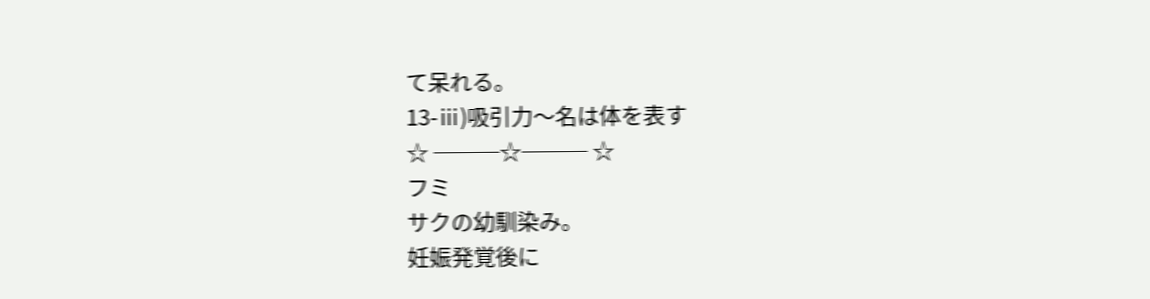て呆れる。
13-ⅲ)吸引力〜名は体を表す
☆ ───☆─── ☆
フミ
サクの幼馴染み。
妊娠発覚後に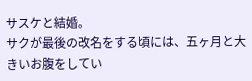サスケと結婚。
サクが最後の改名をする頃には、五ヶ月と大きいお腹をしてい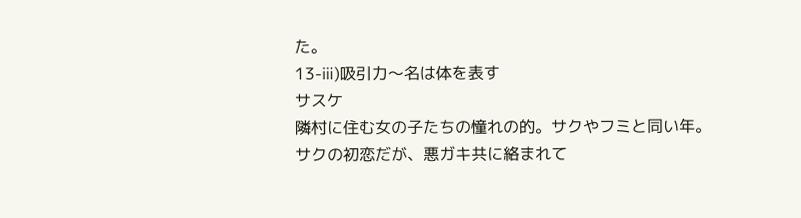た。
13-ⅲ)吸引力〜名は体を表す
サスケ
隣村に住む女の子たちの憧れの的。サクやフミと同い年。
サクの初恋だが、悪ガキ共に絡まれて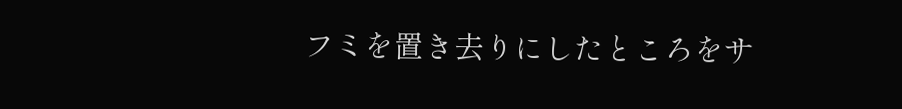フミを置き去りにしたところをサ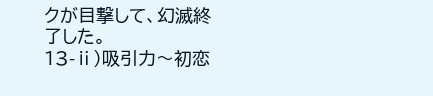クが目撃して、幻滅終了した。
13-ⅱ)吸引力〜初恋